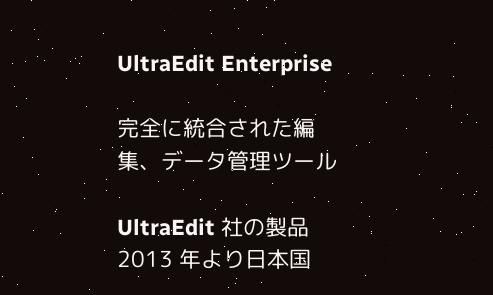UltraEdit Enterprise

完全に統合された編集、データ管理ツール

UltraEdit 社の製品
2013 年より日本国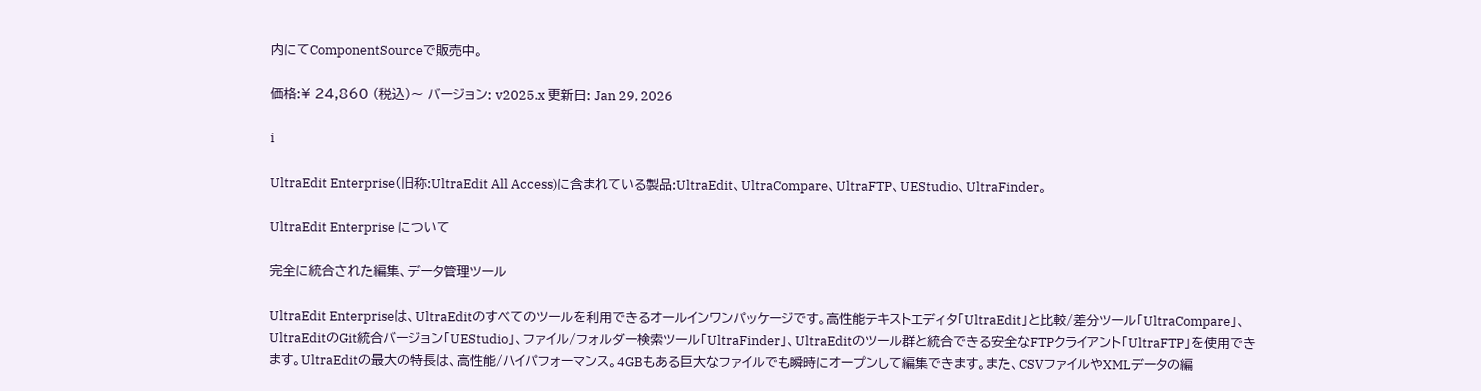内にてComponentSourceで販売中。

価格:¥ 24,860 (税込)〜 バージョン: v2025.x 更新日: Jan 29, 2026

i

UltraEdit Enterprise(旧称:UltraEdit All Access)に含まれている製品:UltraEdit、UltraCompare、UltraFTP、UEStudio、UltraFinder。

UltraEdit Enterprise について

完全に統合された編集、データ管理ツール

UltraEdit Enterpriseは、UltraEditのすべてのツールを利用できるオールインワンパッケージです。高性能テキストエディタ「UltraEdit」と比較/差分ツール「UltraCompare」、UltraEditのGit統合バージョン「UEStudio」、ファイル/フォルダー検索ツール「UltraFinder」、UltraEditのツール群と統合できる安全なFTPクライアント「UltraFTP」を使用できます。UltraEditの最大の特長は、高性能/ハイパフォーマンス。4GBもある巨大なファイルでも瞬時にオープンして編集できます。また、CSVファイルやXMLデータの編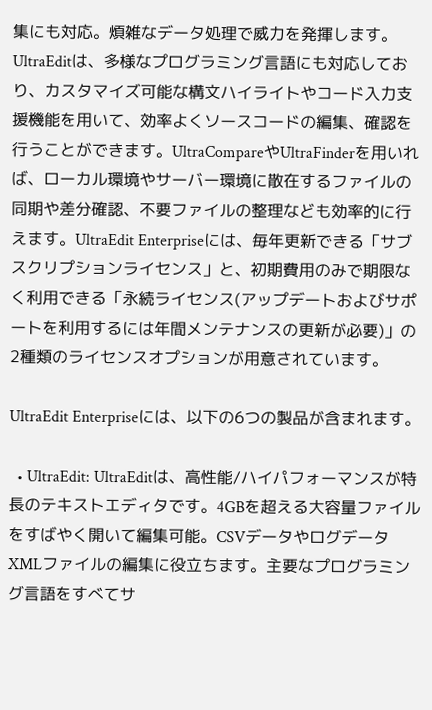集にも対応。煩雑なデータ処理で威力を発揮します。UltraEditは、多様なプログラミング言語にも対応しており、カスタマイズ可能な構文ハイライトやコード入力支援機能を用いて、効率よくソースコードの編集、確認を行うことができます。UltraCompareやUltraFinderを用いれば、ローカル環境やサーバー環境に散在するファイルの同期や差分確認、不要ファイルの整理なども効率的に行えます。UltraEdit Enterpriseには、毎年更新できる「サブスクリプションライセンス」と、初期費用のみで期限なく利用できる「永続ライセンス(アップデートおよびサポートを利用するには年間メンテナンスの更新が必要)」の2種類のライセンスオプションが用意されています。

UltraEdit Enterpriseには、以下の6つの製品が含まれます。

  • UltraEdit: UltraEditは、高性能/ハイパフォーマンスが特長のテキストエディタです。4GBを超える大容量ファイルをすばやく開いて編集可能。CSVデータやログデータXMLファイルの編集に役立ちます。主要なプログラミング言語をすべてサ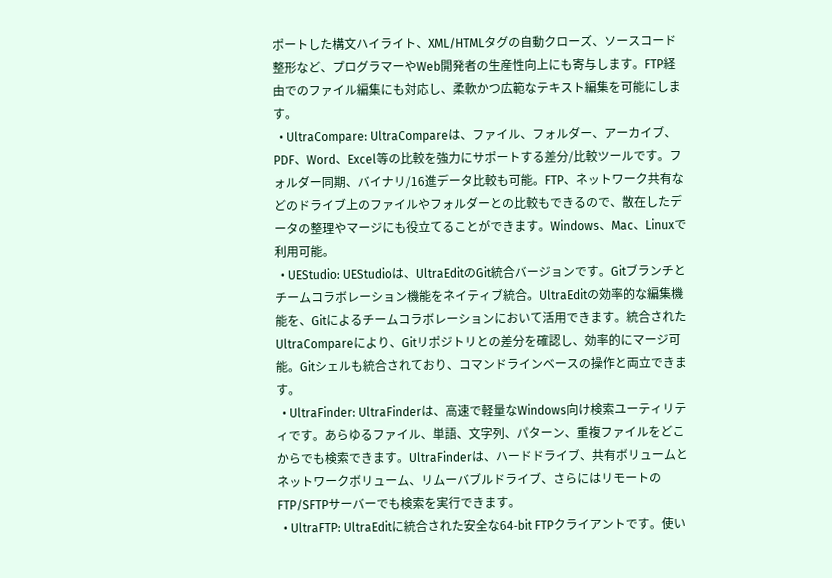ポートした構文ハイライト、XML/HTMLタグの自動クローズ、ソースコード整形など、プログラマーやWeb開発者の生産性向上にも寄与します。FTP経由でのファイル編集にも対応し、柔軟かつ広範なテキスト編集を可能にします。
  • UltraCompare: UltraCompareは、ファイル、フォルダー、アーカイブ、PDF、Word、Excel等の比較を強力にサポートする差分/比較ツールです。フォルダー同期、バイナリ/16進データ比較も可能。FTP、ネットワーク共有などのドライブ上のファイルやフォルダーとの比較もできるので、散在したデータの整理やマージにも役立てることができます。Windows、Mac、Linuxで利用可能。
  • UEStudio: UEStudioは、UltraEditのGit統合バージョンです。Gitブランチとチームコラボレーション機能をネイティブ統合。UltraEditの効率的な編集機能を、Gitによるチームコラボレーションにおいて活用できます。統合されたUltraCompareにより、Gitリポジトリとの差分を確認し、効率的にマージ可能。Gitシェルも統合されており、コマンドラインベースの操作と両立できます。
  • UltraFinder: UltraFinderは、高速で軽量なWindows向け検索ユーティリティです。あらゆるファイル、単語、文字列、パターン、重複ファイルをどこからでも検索できます。UltraFinderは、ハードドライブ、共有ボリュームとネットワークボリューム、リムーバブルドライブ、さらにはリモートのFTP/SFTPサーバーでも検索を実行できます。
  • UltraFTP: UltraEditに統合された安全な64-bit FTPクライアントです。使い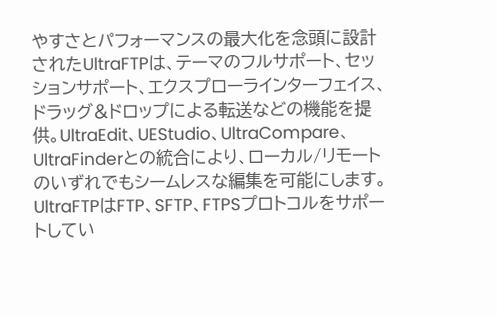やすさとパフォーマンスの最大化を念頭に設計されたUltraFTPは、テーマのフルサポート、セッションサポート、エクスプローラインターフェイス、ドラッグ&ドロップによる転送などの機能を提供。UltraEdit、UEStudio、UltraCompare、UltraFinderとの統合により、ローカル/リモートのいずれでもシームレスな編集を可能にします。UltraFTPはFTP、SFTP、FTPSプロトコルをサポートしてい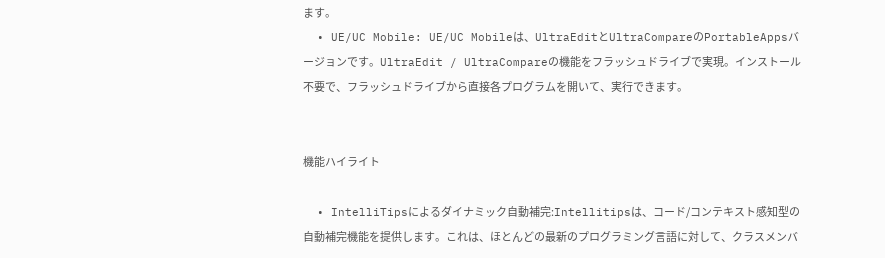ます。
  • UE/UC Mobile: UE/UC Mobileは、UltraEditとUltraCompareのPortableAppsバージョンです。UltraEdit / UltraCompareの機能をフラッシュドライブで実現。インストール不要で、フラッシュドライブから直接各プログラムを開いて、実行できます。


機能ハイライト

  • IntelliTipsによるダイナミック自動補完:Intellitipsは、コード/コンテキスト感知型の自動補完機能を提供します。これは、ほとんどの最新のプログラミング言語に対して、クラスメンバ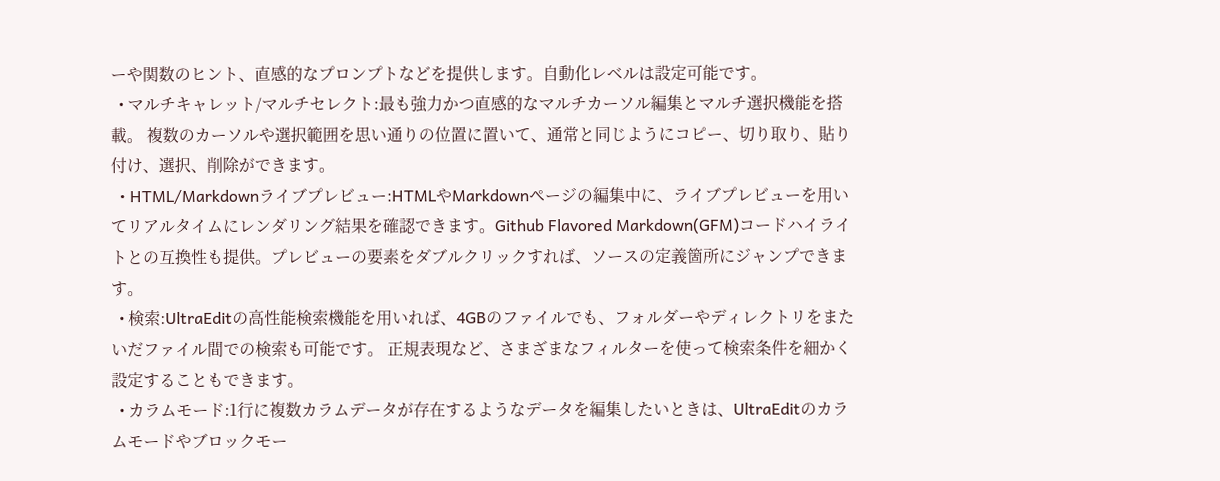ーや関数のヒント、直感的なプロンプトなどを提供します。自動化レベルは設定可能です。
  • マルチキャレット/マルチセレクト:最も強力かつ直感的なマルチカーソル編集とマルチ選択機能を搭載。 複数のカーソルや選択範囲を思い通りの位置に置いて、通常と同じようにコピー、切り取り、貼り付け、選択、削除ができます。
  • HTML/Markdownライブプレビュー:HTMLやMarkdownページの編集中に、ライブプレビューを用いてリアルタイムにレンダリング結果を確認できます。Github Flavored Markdown(GFM)コードハイライトとの互換性も提供。プレビューの要素をダブルクリックすれば、ソースの定義箇所にジャンプできます。
  • 検索:UltraEditの高性能検索機能を用いれば、4GBのファイルでも、フォルダーやディレクトリをまたいだファイル間での検索も可能です。 正規表現など、さまざまなフィルターを使って検索条件を細かく設定することもできます。
  • カラムモード:1行に複数カラムデータが存在するようなデータを編集したいときは、UltraEditのカラムモードやブロックモー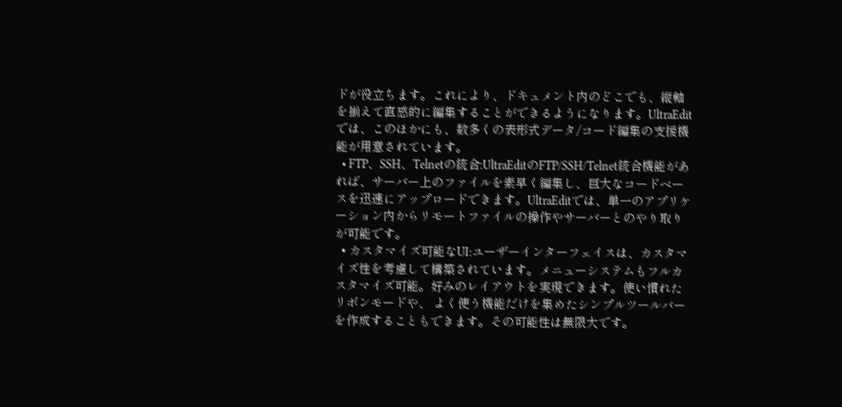ドが役立ちます。これにより、ドキュメント内のどこでも、縦軸を揃えて直感的に編集することができるようになります。UltraEditでは、このほかにも、数多くの表形式データ/コード編集の支援機能が用意されています。
  • FTP、SSH、Telnetの統合:UltraEditのFTP/SSH/Telnet統合機能があれば、サーバー上のファイルを素早く編集し、巨大なコードベースを迅速にアップロードできます。UltraEditでは、単一のアプリケーション内からリモートファイルの操作やサーバーとのやり取りが可能です。
  • カスタマイズ可能なUI:ユーザーインターフェイスは、カスタマイズ性を考慮して構築されています。メニューシステムもフルカスタマイズ可能。好みのレイアウトを実現できます。使い慣れたリボンモードや、 よく使う機能だけを集めたシンプルツールバーを作成することもできます。その可能性は無限大です。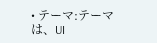• テーマ:テーマは、UI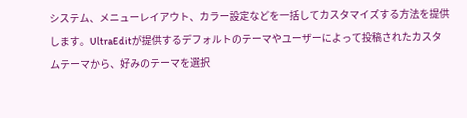システム、メニューレイアウト、カラー設定などを一括してカスタマイズする方法を提供します。UltraEditが提供するデフォルトのテーマやユーザーによって投稿されたカスタムテーマから、好みのテーマを選択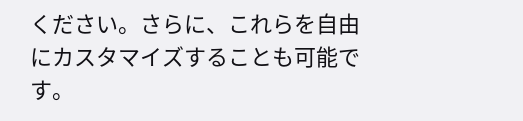ください。さらに、これらを自由にカスタマイズすることも可能です。